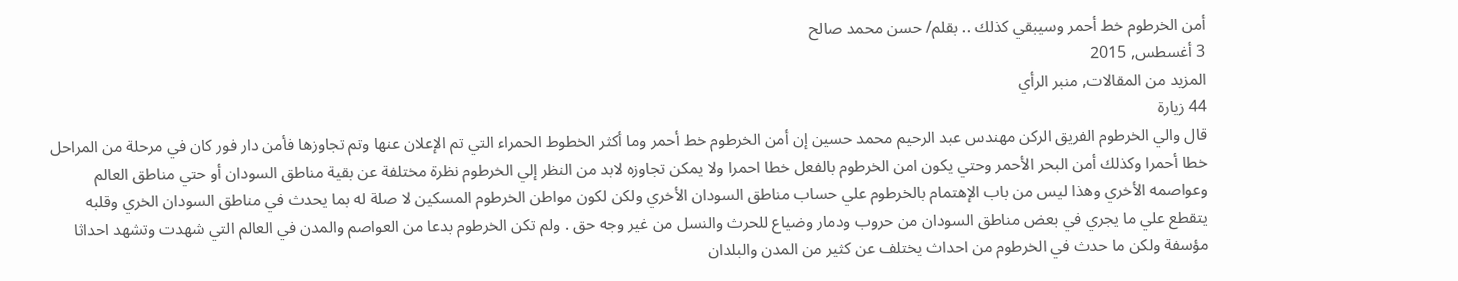أمن الخرطوم خط أحمر وسيبقي كذلك .. بقلم/ حسن محمد صالح
3 أغسطس, 2015
المزيد من المقالات, منبر الرأي
44 زيارة
قال والي الخرطوم الفريق الركن مهندس عبد الرحيم محمد حسين إن أمن الخرطوم خط أحمر وما أكثر الخطوط الحمراء التي تم الإعلان عنها وتم تجاوزها فأمن دار فور كان في مرحلة من المراحل خطا أحمرا وكذلك أمن البحر الأحمر وحتي يكون امن الخرطوم بالفعل خطا احمرا ولا يمكن تجاوزه لابد من النظر إلي الخرطوم نظرة مختلفة عن بقية مناطق السودان أو حتي مناطق العالم وعواصمه الأخري وهذا ليس من باب الإهتمام بالخرطوم علي حساب مناطق السودان الأخري ولكن لكون مواطن الخرطوم المسكين لا صلة له بما يحدث في مناطق السودان الخري وقلبه يتقطع علي ما يجري في بعض مناطق السودان من حروب ودمار وضياع للحرث والنسل من غير وجه حق . ولم تكن الخرطوم بدعا من العواصم والمدن في العالم التي شهدت وتشهد احداثا مؤسفة ولكن ما حدث في الخرطوم من احداث يختلف عن كثير من المدن والبلدان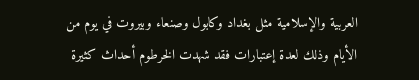العربية والإسلامية مثل بغداد وكابول وصنعاء وبيروت في يوم من الأيام وذلك لعدة إعتبارات فقد شهدت الخرطوم أحداث كثيرة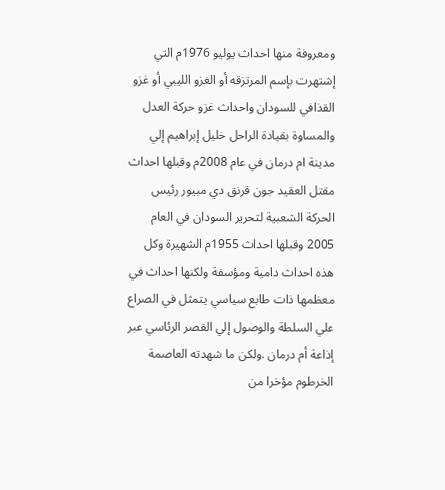ومعروفة منها احداث يوليو 1976م التي إشتهرت بإسم المرتزقه أو الغزو الليبي أو غزو القذافي للسودان واحداث غزو حركة العدل والمساوة بقيادة الراحل خليل إبراهيم إلي مدينة ام درمان في عام 2008م وقبلها احداث مقتل العقيد جون قرنق دي مبيور رئيس الحركة الشعبية لتحرير السودان في العام 2005 وقبلها احداث 1955م الشهيرة وكل هذه احداث دامية ومؤسفة ولكنها احداث في معظمها ذات طابع سياسي يتمثل في الصراع علي السلطة والوصول إلي القصر الرئاسي عبر إذاعة أم درمان .ولكن ما شهدته العاصمة الخرطوم مؤخرا من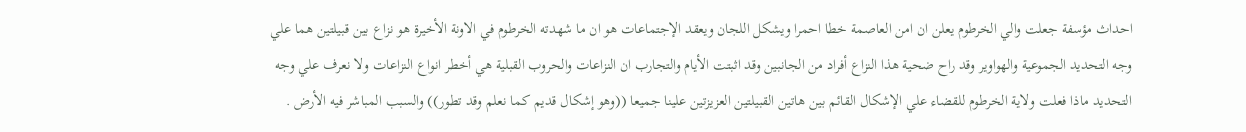احداث مؤسفة جعلت والي الخرطوم يعلن ان امن العاصمة خطا احمرا ويشكل اللجان ويعقد الإجتماعات هو ان ما شهدته الخرطوم في الاونة الأخيرة هو نزاع بين قبيلتين هما علي وجه التحديد الجموعية والهواوير وقد راح ضحية هذا النزاع أفراد من الجانبين وقد اثبتت الأيام والتجارب ان النزاعات والحروب القبلية هي أخطر انواع النزاعات ولا نعرف علي وجه التحديد ماذا فعلت ولاية الخرطوم للقضاء علي الإشكال القائم بين هاتين القبيلتين العزيزتين علينا جميعا ((وهو إشكال قديم كما نعلم وقد تطور)) والسبب المباشر فيه الأرض .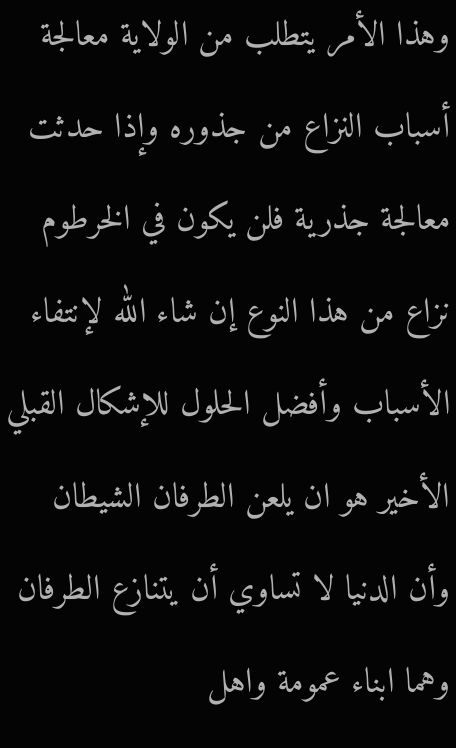وهذا الأمر يتطلب من الولاية معالجة أسباب النزاع من جذوره وإذا حدثت معالجة جذرية فلن يكون في الخرطوم نزاع من هذا النوع إن شاء الله لإنتفاء الأسباب وأفضل الحلول للإشكال القبلي الأخير هو ان يلعن الطرفان الشيطان وأن الدنيا لا تساوي أن يتنازع الطرفان وهما ابناء عمومة واهل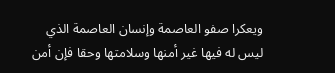ويعكرا صفو العاصمة وإنسان العاصمة الذي ليس له فيها غير أمنها وسلامتها وحقا فإن أمن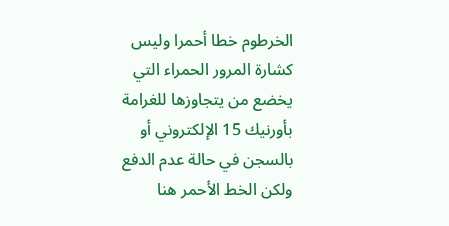الخرطوم خطا أحمرا وليس كشارة المرور الحمراء التي يخضع من يتجاوزها للغرامة بأورنيك 15 الإلكتروني أو بالسجن في حالة عدم الدفع ولكن الخط الأحمر هنا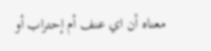معناه أن اي عنف أم إحتراب أو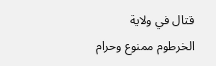قتال في ولاية الخرطوم ممنوع وحرام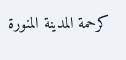كرحمة المدينة المنورة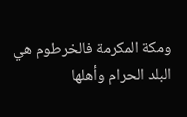ومكة المكرمة فالخرطوم هي البلد الحرام وأهلها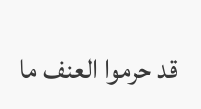قد حرموا العنف ما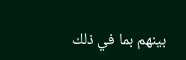بينهم بما في ذلك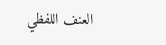العنف اللفظي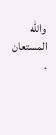والله المستعان .